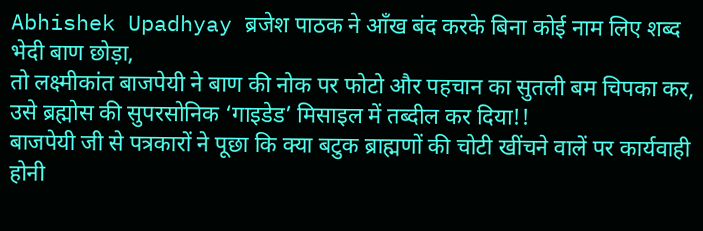Abhishek Upadhyay ब्रजेश पाठक ने आँख बंद करके बिना कोई नाम लिए शब्द भेदी बाण छोड़ा,
तो लक्ष्मीकांत बाजपेयी ने बाण की नोक पर फोटो और पहचान का सुतली बम चिपका कर,
उसे ब्रह्मोस की सुपरसोनिक ‘गाइडेड’ मिसाइल में तब्दील कर दिया!!
बाजपेयी जी से पत्रकारों ने पूछा कि क्या बटुक ब्राह्मणों की चोटी खींचने वालें पर कार्यवाही होनी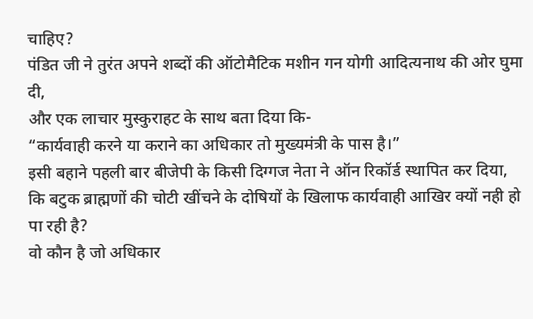चाहिए?
पंडित जी ने तुरंत अपने शब्दों की ऑटोमैटिक मशीन गन योगी आदित्यनाथ की ओर घुमा दी,
और एक लाचार मुस्कुराहट के साथ बता दिया कि-
“कार्यवाही करने या कराने का अधिकार तो मुख्यमंत्री के पास है।”
इसी बहाने पहली बार बीजेपी के किसी दिग्गज नेता ने ऑन रिकॉर्ड स्थापित कर दिया,
कि बटुक ब्राह्मणों की चोटी खींचने के दोषियों के खिलाफ कार्यवाही आखिर क्यों नही हो पा रही है?
वो कौन है जो अधिकार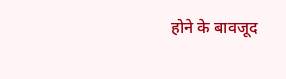होने के बावजूद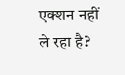एक्शन नहीं ले रहा है?